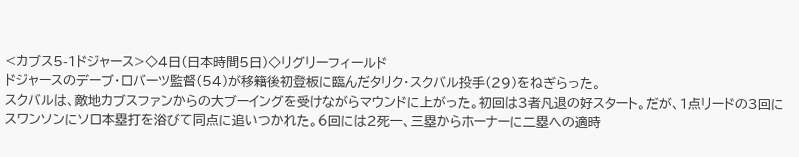<カブス5-1ドジャース>◇4日(日本時間5日)◇リグリーフィールド
ドジャースのデーブ・ロバーツ監督(54)が移籍後初登板に臨んだタリク・スクバル投手(29)をねぎらった。
スクバルは、敵地カブスファンからの大ブーイングを受けながらマウンドに上がった。初回は3者凡退の好スタート。だが、1点リードの3回にスワンソンにソロ本塁打を浴びて同点に追いつかれた。6回には2死一、三塁からホーナーに二塁への適時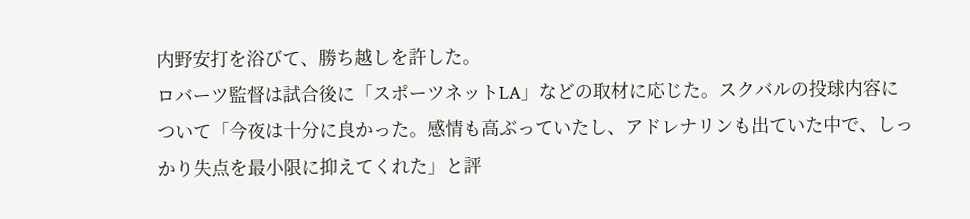内野安打を浴びて、勝ち越しを許した。
ロバーツ監督は試合後に「スポーツネットLA」などの取材に応じた。スクバルの投球内容について「今夜は十分に良かった。感情も高ぶっていたし、アドレナリンも出ていた中で、しっかり失点を最小限に抑えてくれた」と評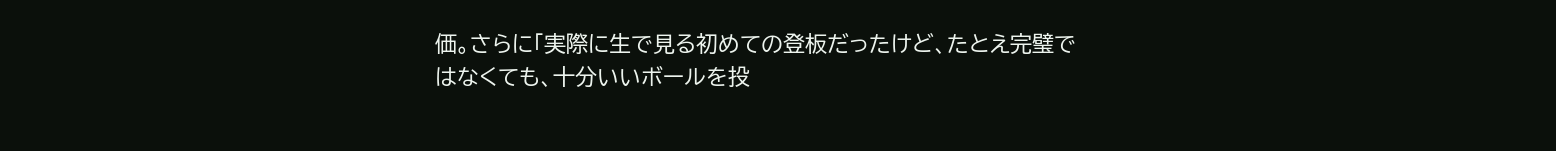価。さらに「実際に生で見る初めての登板だったけど、たとえ完璧ではなくても、十分いいボールを投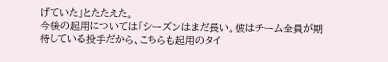げていた」とたたえた。
今後の起用については「シーズンはまだ長い。彼はチーム全員が期待している投手だから、こちらも起用のタイ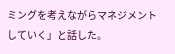ミングを考えながらマネジメントしていく」と話した。